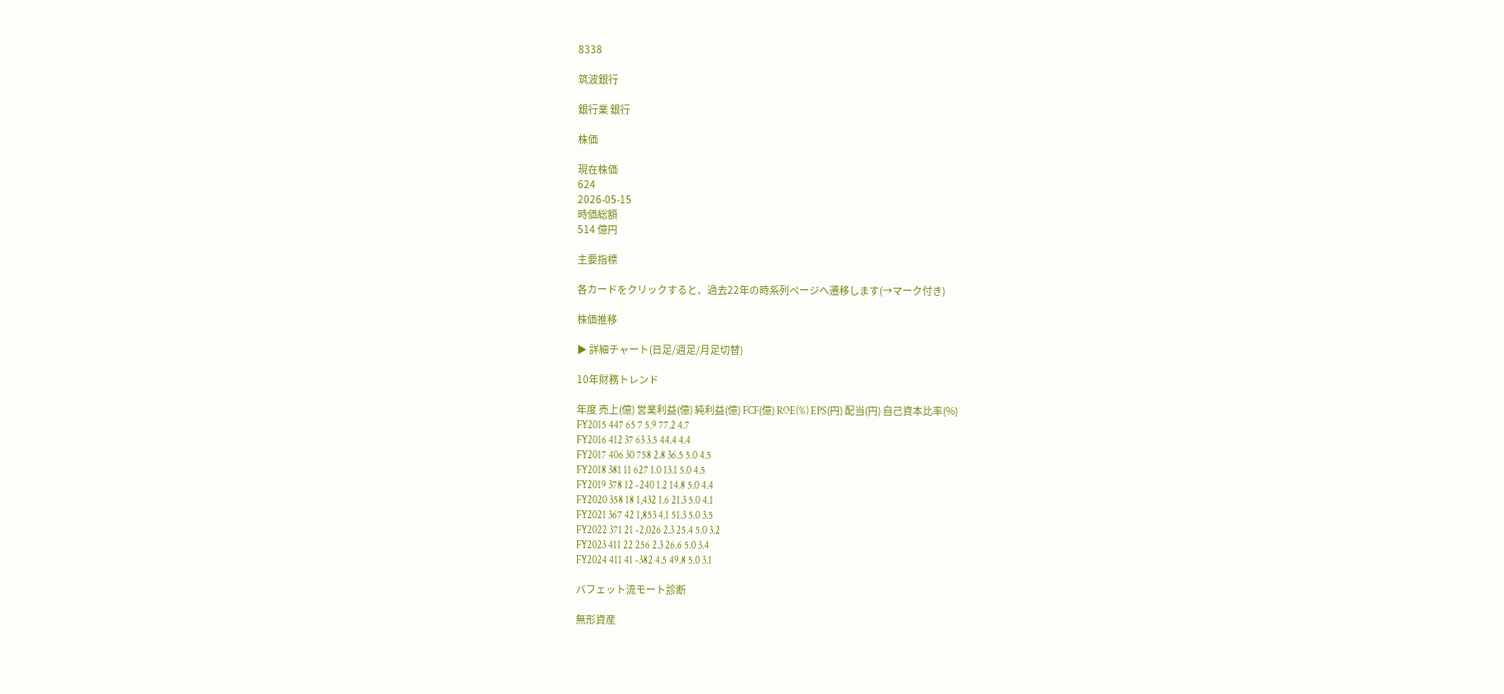8338

筑波銀行

銀行業 銀行

株価

現在株価
624
2026-05-15
時価総額
514 億円

主要指標

各カードをクリックすると、過去22年の時系列ページへ遷移します(→マーク付き)

株価推移

▶ 詳細チャート(日足/週足/月足切替)

10年財務トレンド

年度 売上(億) 営業利益(億) 純利益(億) FCF(億) ROE(%) EPS(円) 配当(円) 自己資本比率(%)
FY2015 447 65 7 5.9 77.2 4.7
FY2016 412 37 63 3.5 44.4 4.4
FY2017 406 30 758 2.8 36.5 5.0 4.5
FY2018 381 11 627 1.0 13.1 5.0 4.5
FY2019 378 12 -240 1.2 14.8 5.0 4.4
FY2020 358 18 1,432 1.6 21.3 5.0 4.1
FY2021 367 42 1,853 4.1 51.3 5.0 3.5
FY2022 371 21 -2,026 2.3 25.4 5.0 3.2
FY2023 411 22 256 2.3 26.6 5.0 3.4
FY2024 411 41 -382 4.5 49.8 5.0 3.1

バフェット流モート診断

無形資産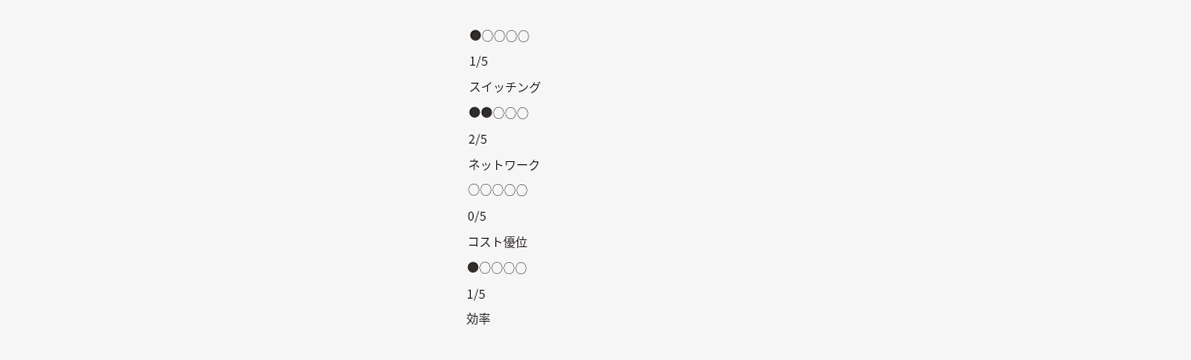●○○○○
1/5
スイッチング
●●○○○
2/5
ネットワーク
○○○○○
0/5
コスト優位
●○○○○
1/5
効率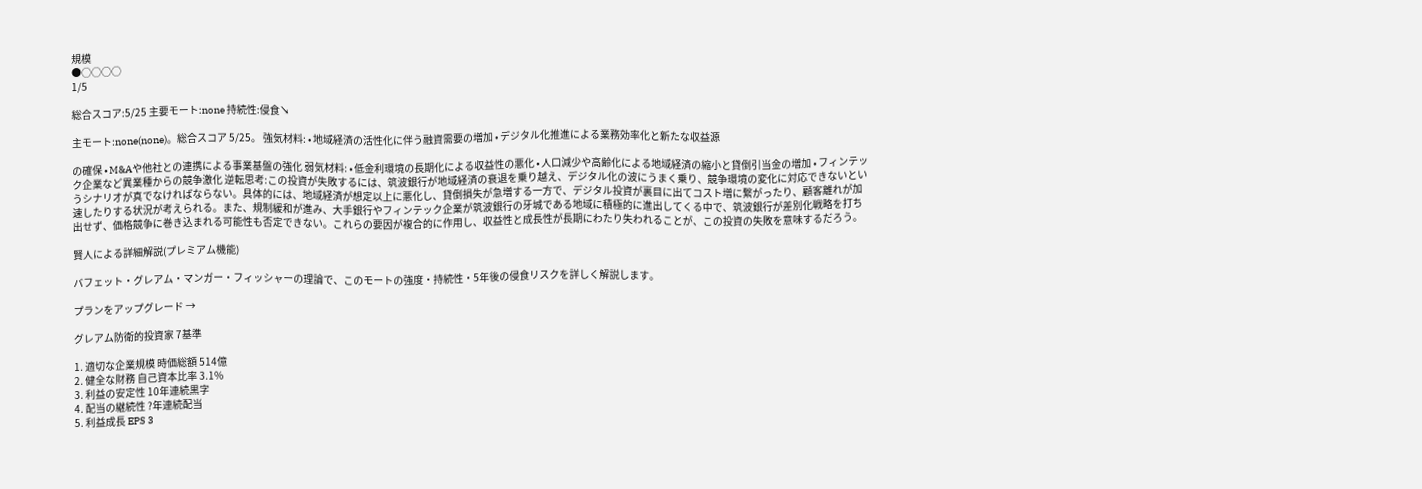規模
●○○○○
1/5

総合スコア:5/25 主要モート:none 持続性:侵食↘

主モート:none(none)。総合スコア 5/25。 強気材料: • 地域経済の活性化に伴う融資需要の増加 • デジタル化推進による業務効率化と新たな収益源

の確保 • M&Aや他社との連携による事業基盤の強化 弱気材料: • 低金利環境の長期化による収益性の悪化 • 人口減少や高齢化による地域経済の縮小と貸倒引当金の増加 • フィンテック企業など異業種からの競争激化 逆転思考:この投資が失敗するには、筑波銀行が地域経済の衰退を乗り越え、デジタル化の波にうまく乗り、競争環境の変化に対応できないというシナリオが真でなければならない。具体的には、地域経済が想定以上に悪化し、貸倒損失が急増する一方で、デジタル投資が裏目に出てコスト増に繋がったり、顧客離れが加速したりする状況が考えられる。また、規制緩和が進み、大手銀行やフィンテック企業が筑波銀行の牙城である地域に積極的に進出してくる中で、筑波銀行が差別化戦略を打ち出せず、価格競争に巻き込まれる可能性も否定できない。これらの要因が複合的に作用し、収益性と成長性が長期にわたり失われることが、この投資の失敗を意味するだろう。

賢人による詳細解説(プレミアム機能)

バフェット・グレアム・マンガー・フィッシャーの理論で、このモートの強度・持続性・5年後の侵食リスクを詳しく解説します。

プランをアップグレード →

グレアム防衛的投資家 7基準

1. 適切な企業規模 時価総額 514億
2. 健全な財務 自己資本比率 3.1%
3. 利益の安定性 10年連続黒字
4. 配当の継続性 ?年連続配当
5. 利益成長 EPS 3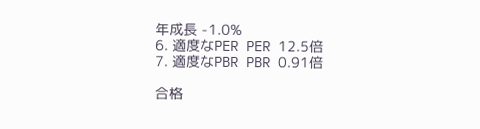年成長 -1.0%
6. 適度なPER PER 12.5倍
7. 適度なPBR PBR 0.91倍

合格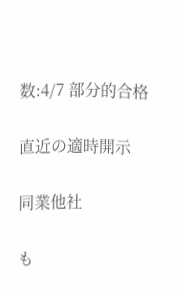数:4/7 部分的合格

直近の適時開示

同業他社

も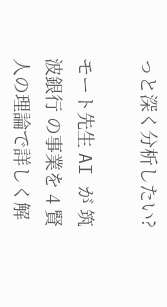っと深く分析したい?

モート先生 AI が 筑波銀行 の事業を 4 賢人の理論で詳しく解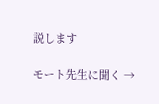説します

モート先生に聞く →